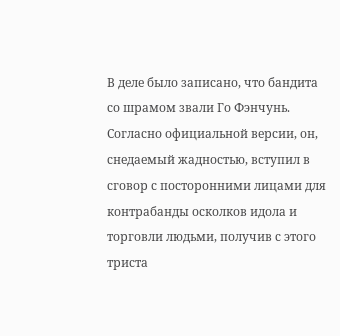В деле было записано, что бандита со шрамом звали Го Фэнчунь. Согласно официальной версии, он, снедаемый жадностью, вступил в сговор с посторонними лицами для контрабанды осколков идола и торговли людьми, получив с этого триста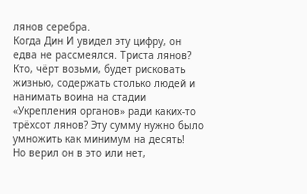лянов серебра.
Когда Дин И увидел эту цифру, он едва не рассмеялся. Триста лянов? Кто, чёрт возьми, будет рисковать жизнью, содержать столько людей и нанимать воина на стадии «Укрепления органов» ради каких-то трёхсот лянов? Эту сумму нужно было умножить как минимум на десять!
Но верил он в это или нет,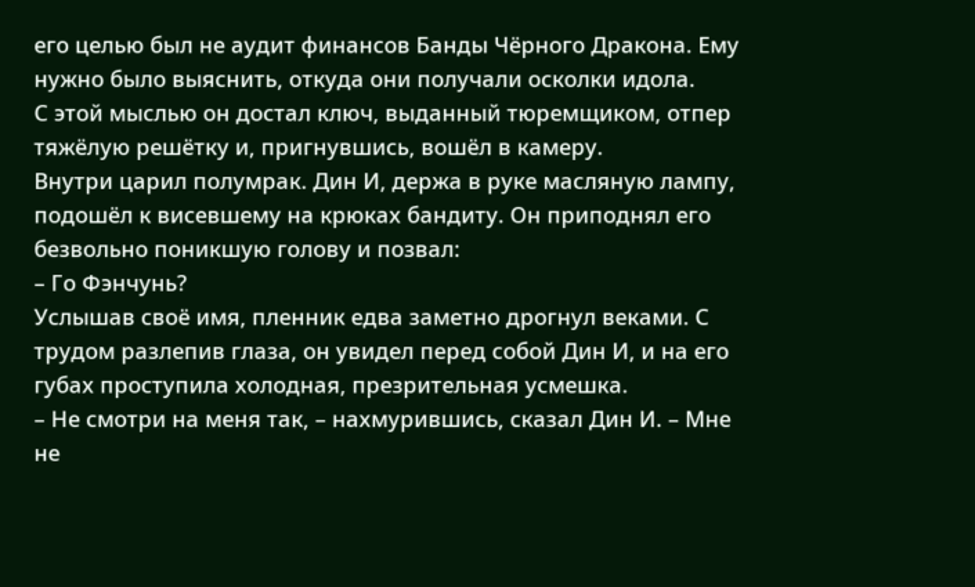его целью был не аудит финансов Банды Чёрного Дракона. Ему нужно было выяснить, откуда они получали осколки идола.
С этой мыслью он достал ключ, выданный тюремщиком, отпер тяжёлую решётку и, пригнувшись, вошёл в камеру.
Внутри царил полумрак. Дин И, держа в руке масляную лампу, подошёл к висевшему на крюках бандиту. Он приподнял его безвольно поникшую голову и позвал:
– Го Фэнчунь?
Услышав своё имя, пленник едва заметно дрогнул веками. С трудом разлепив глаза, он увидел перед собой Дин И, и на его губах проступила холодная, презрительная усмешка.
– Не смотри на меня так, – нахмурившись, сказал Дин И. – Мне не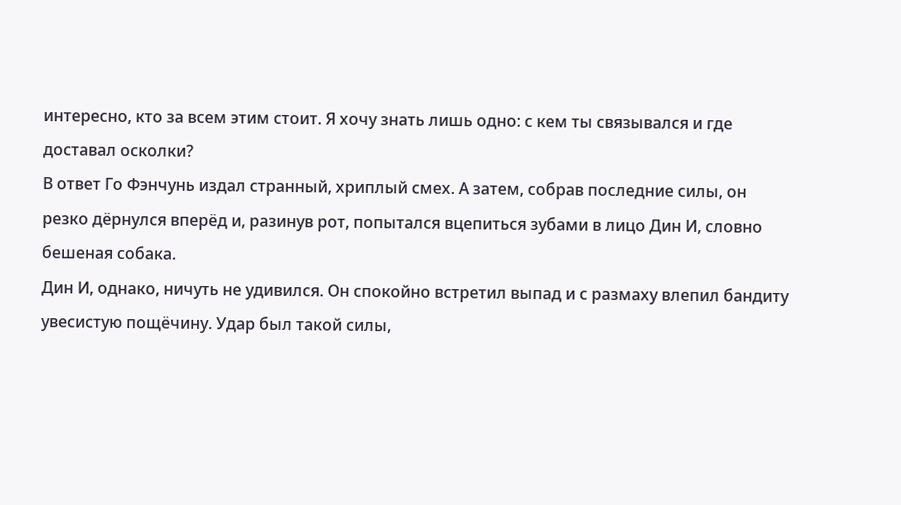интересно, кто за всем этим стоит. Я хочу знать лишь одно: с кем ты связывался и где доставал осколки?
В ответ Го Фэнчунь издал странный, хриплый смех. А затем, собрав последние силы, он резко дёрнулся вперёд и, разинув рот, попытался вцепиться зубами в лицо Дин И, словно бешеная собака.
Дин И, однако, ничуть не удивился. Он спокойно встретил выпад и с размаху влепил бандиту увесистую пощёчину. Удар был такой силы,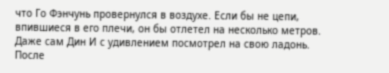что Го Фэнчунь провернулся в воздухе. Если бы не цепи, впившиеся в его плечи, он бы отлетел на несколько метров.
Даже сам Дин И с удивлением посмотрел на свою ладонь. После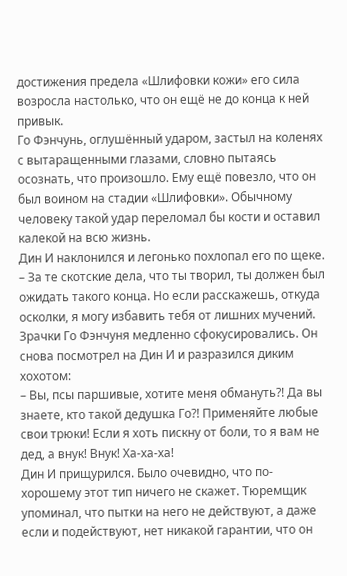достижения предела «Шлифовки кожи» его сила возросла настолько, что он ещё не до конца к ней привык.
Го Фэнчунь, оглушённый ударом, застыл на коленях с вытаращенными глазами, словно пытаясь осознать, что произошло. Ему ещё повезло, что он был воином на стадии «Шлифовки». Обычному человеку такой удар переломал бы кости и оставил калекой на всю жизнь.
Дин И наклонился и легонько похлопал его по щеке.
– За те скотские дела, что ты творил, ты должен был ожидать такого конца. Но если расскажешь, откуда осколки, я могу избавить тебя от лишних мучений.
Зрачки Го Фэнчуня медленно сфокусировались. Он снова посмотрел на Дин И и разразился диким хохотом:
– Вы, псы паршивые, хотите меня обмануть?! Да вы знаете, кто такой дедушка Го?! Применяйте любые свои трюки! Если я хоть пискну от боли, то я вам не дед, а внук! Внук! Ха-ха-ха!
Дин И прищурился. Было очевидно, что по-хорошему этот тип ничего не скажет. Тюремщик упоминал, что пытки на него не действуют, а даже если и подействуют, нет никакой гарантии, что он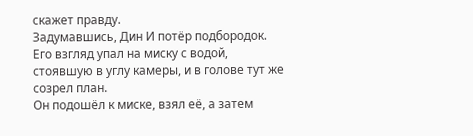скажет правду.
Задумавшись, Дин И потёр подбородок. Его взгляд упал на миску с водой, стоявшую в углу камеры, и в голове тут же созрел план.
Он подошёл к миске, взял её, а затем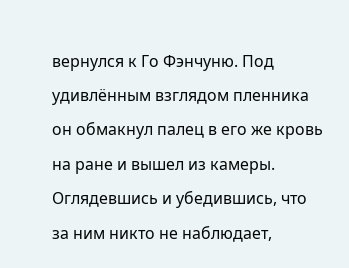вернулся к Го Фэнчуню. Под удивлённым взглядом пленника он обмакнул палец в его же кровь на ране и вышел из камеры.
Оглядевшись и убедившись, что за ним никто не наблюдает,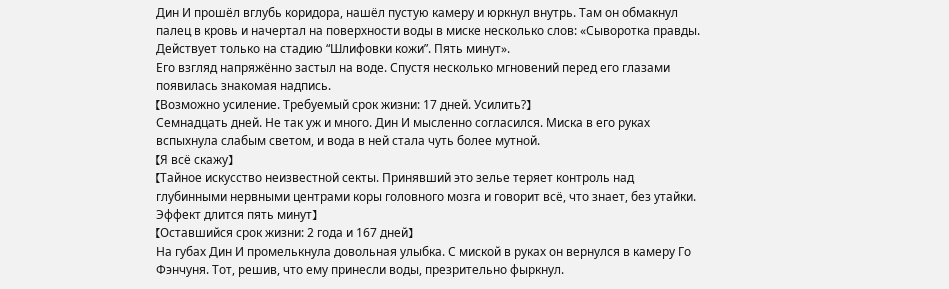Дин И прошёл вглубь коридора, нашёл пустую камеру и юркнул внутрь. Там он обмакнул палец в кровь и начертал на поверхности воды в миске несколько слов: «Сыворотка правды. Действует только на стадию “Шлифовки кожи”. Пять минут».
Его взгляд напряжённо застыл на воде. Спустя несколько мгновений перед его глазами появилась знакомая надпись.
【Возможно усиление. Требуемый срок жизни: 17 дней. Усилить?】
Семнадцать дней. Не так уж и много. Дин И мысленно согласился. Миска в его руках вспыхнула слабым светом, и вода в ней стала чуть более мутной.
【Я всё скажу】
【Тайное искусство неизвестной секты. Принявший это зелье теряет контроль над глубинными нервными центрами коры головного мозга и говорит всё, что знает, без утайки. Эффект длится пять минут】
【Оставшийся срок жизни: 2 года и 167 дней】
На губах Дин И промелькнула довольная улыбка. С миской в руках он вернулся в камеру Го Фэнчуня. Тот, решив, что ему принесли воды, презрительно фыркнул.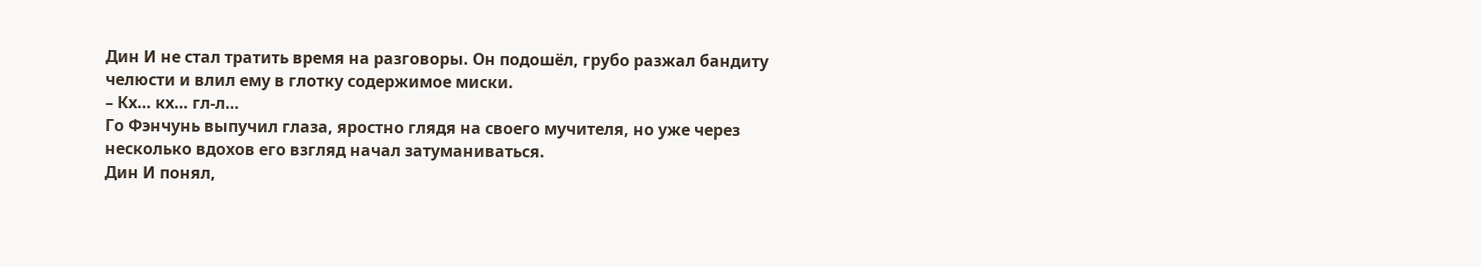Дин И не стал тратить время на разговоры. Он подошёл, грубо разжал бандиту челюсти и влил ему в глотку содержимое миски.
– Кх… кх… гл-л…
Го Фэнчунь выпучил глаза, яростно глядя на своего мучителя, но уже через несколько вдохов его взгляд начал затуманиваться.
Дин И понял,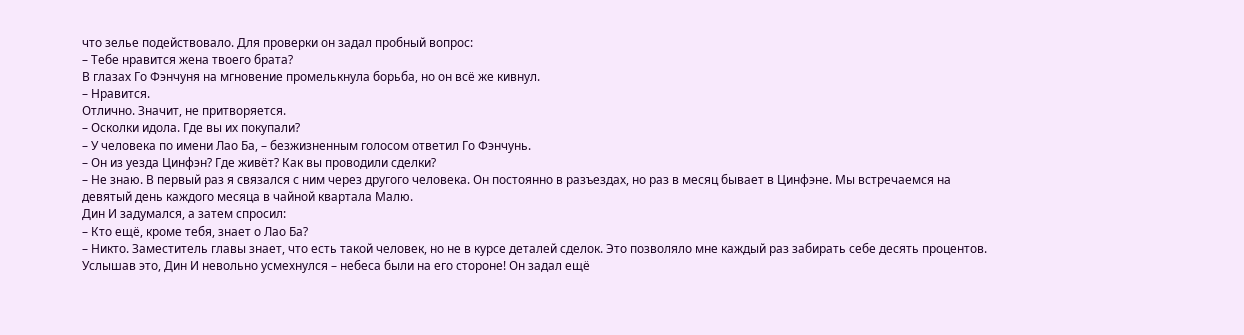что зелье подействовало. Для проверки он задал пробный вопрос:
– Тебе нравится жена твоего брата?
В глазах Го Фэнчуня на мгновение промелькнула борьба, но он всё же кивнул.
– Нравится.
Отлично. Значит, не притворяется.
– Осколки идола. Где вы их покупали?
– У человека по имени Лао Ба, – безжизненным голосом ответил Го Фэнчунь.
– Он из уезда Цинфэн? Где живёт? Как вы проводили сделки?
– Не знаю. В первый раз я связался с ним через другого человека. Он постоянно в разъездах, но раз в месяц бывает в Цинфэне. Мы встречаемся на девятый день каждого месяца в чайной квартала Малю.
Дин И задумался, а затем спросил:
– Кто ещё, кроме тебя, знает о Лао Ба?
– Никто. Заместитель главы знает, что есть такой человек, но не в курсе деталей сделок. Это позволяло мне каждый раз забирать себе десять процентов.
Услышав это, Дин И невольно усмехнулся – небеса были на его стороне! Он задал ещё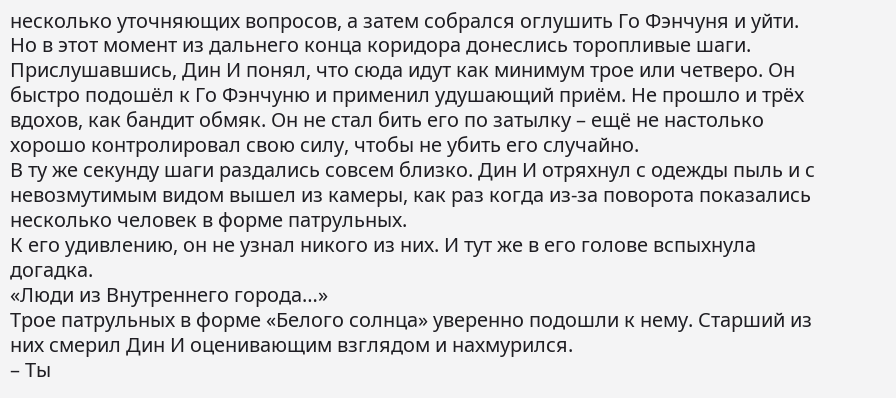несколько уточняющих вопросов, а затем собрался оглушить Го Фэнчуня и уйти. Но в этот момент из дальнего конца коридора донеслись торопливые шаги.
Прислушавшись, Дин И понял, что сюда идут как минимум трое или четверо. Он быстро подошёл к Го Фэнчуню и применил удушающий приём. Не прошло и трёх вдохов, как бандит обмяк. Он не стал бить его по затылку – ещё не настолько хорошо контролировал свою силу, чтобы не убить его случайно.
В ту же секунду шаги раздались совсем близко. Дин И отряхнул с одежды пыль и с невозмутимым видом вышел из камеры, как раз когда из-за поворота показались несколько человек в форме патрульных.
К его удивлению, он не узнал никого из них. И тут же в его голове вспыхнула догадка.
«Люди из Внутреннего города…»
Трое патрульных в форме «Белого солнца» уверенно подошли к нему. Старший из них смерил Дин И оценивающим взглядом и нахмурился.
– Ты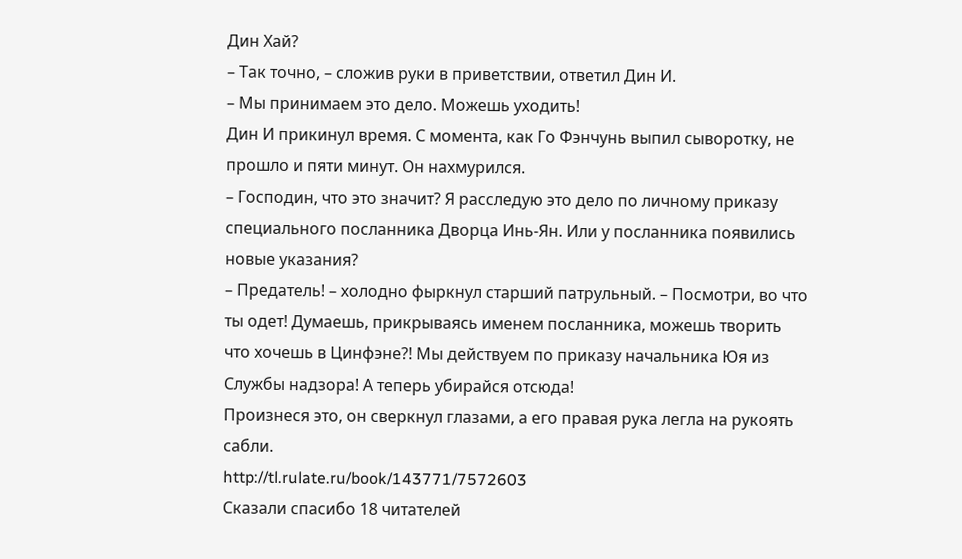Дин Хай?
– Так точно, – сложив руки в приветствии, ответил Дин И.
– Мы принимаем это дело. Можешь уходить!
Дин И прикинул время. С момента, как Го Фэнчунь выпил сыворотку, не прошло и пяти минут. Он нахмурился.
– Господин, что это значит? Я расследую это дело по личному приказу специального посланника Дворца Инь-Ян. Или у посланника появились новые указания?
– Предатель! – холодно фыркнул старший патрульный. – Посмотри, во что ты одет! Думаешь, прикрываясь именем посланника, можешь творить что хочешь в Цинфэне?! Мы действуем по приказу начальника Юя из Службы надзора! А теперь убирайся отсюда!
Произнеся это, он сверкнул глазами, а его правая рука легла на рукоять сабли.
http://tl.rulate.ru/book/143771/7572603
Сказали спасибо 18 читателей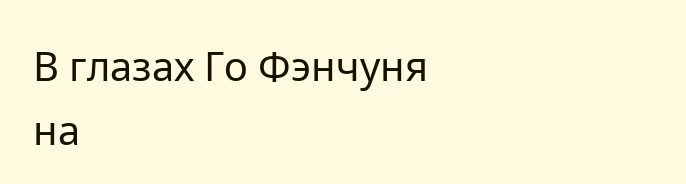В глазах Го Фэнчуня на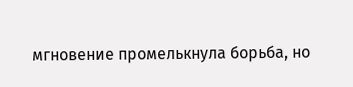мгновение промелькнула борьба, но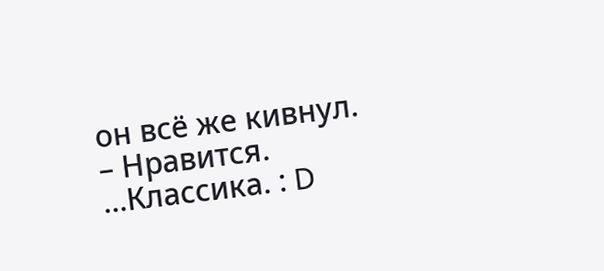он всё же кивнул.
– Нравится.
...Классика. : D